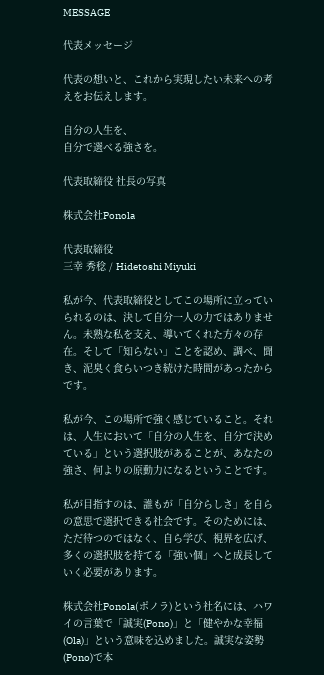MESSAGE

代表メッセージ

代表の想いと、これから実現したい未来への考えをお伝えします。

自分の人生を、
自分で選べる強さを。

代表取締役 社長の写真

株式会社Ponola

代表取締役
三幸 秀稔 / Hidetoshi Miyuki

私が今、代表取締役としてこの場所に立っていられるのは、決して自分一人の力ではありません。未熟な私を支え、導いてくれた方々の存在。そして「知らない」ことを認め、調べ、聞き、泥臭く食らいつき続けた時間があったからです。

私が今、この場所で強く感じていること。それは、人生において「自分の人生を、自分で決めている」という選択肢があることが、あなたの強さ、何よりの原動力になるということです。

私が目指すのは、誰もが「自分らしさ」を自らの意思で選択できる社会です。そのためには、ただ待つのではなく、自ら学び、視界を広げ、多くの選択肢を持てる「強い個」へと成長していく必要があります。

株式会社Ponola(ポノラ)という社名には、ハワイの言葉で「誠実(Pono)」と「健やかな幸福(Ola)」という意味を込めました。誠実な姿勢(Pono)で本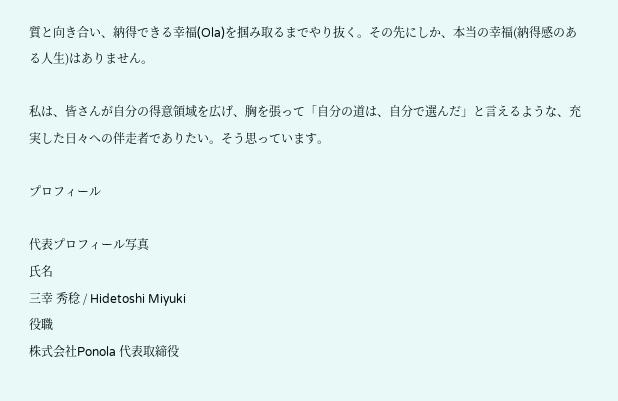質と向き合い、納得できる幸福(Ola)を掴み取るまでやり抜く。その先にしか、本当の幸福(納得感のある人生)はありません。

私は、皆さんが自分の得意領域を広げ、胸を張って「自分の道は、自分で選んだ」と言えるような、充実した日々への伴走者でありたい。そう思っています。

プロフィール

代表プロフィール写真
氏名
三幸 秀稔 / Hidetoshi Miyuki
役職
株式会社Ponola 代表取締役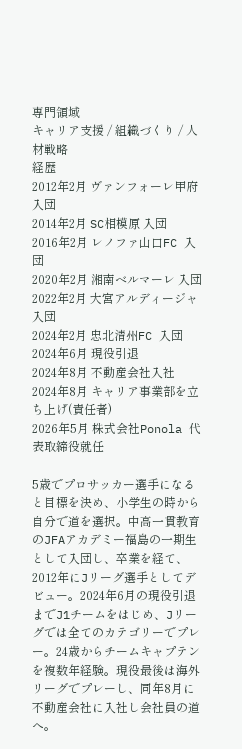専門領域
キャリア支援 / 組織づくり / 人材戦略
経歴
2012年2月 ヴァンフォーレ甲府 入団
2014年2月 SC相模原 入団
2016年2月 レノファ山口FC 入団
2020年2月 湘南ベルマーレ 入団
2022年2月 大宮アルディージャ 入団
2024年2月 忠北清州FC 入団
2024年6月 現役引退
2024年8月 不動産会社入社
2024年8月 キャリア事業部を立ち上げ(責任者)
2026年5月 株式会社Ponola 代表取締役就任

5歳でプロサッカー選手になると目標を決め、小学生の時から自分で道を選択。中高一貫教育のJFAアカデミー福島の一期生として入団し、卒業を経て、2012年にJリーグ選手としてデビュー。2024年6月の現役引退までJ1チームをはじめ、Jリーグでは全てのカテゴリーでプレー。24歳からチームキャプテンを複数年経験。現役最後は海外リーグでプレーし、同年8月に不動産会社に入社し会社員の道へ。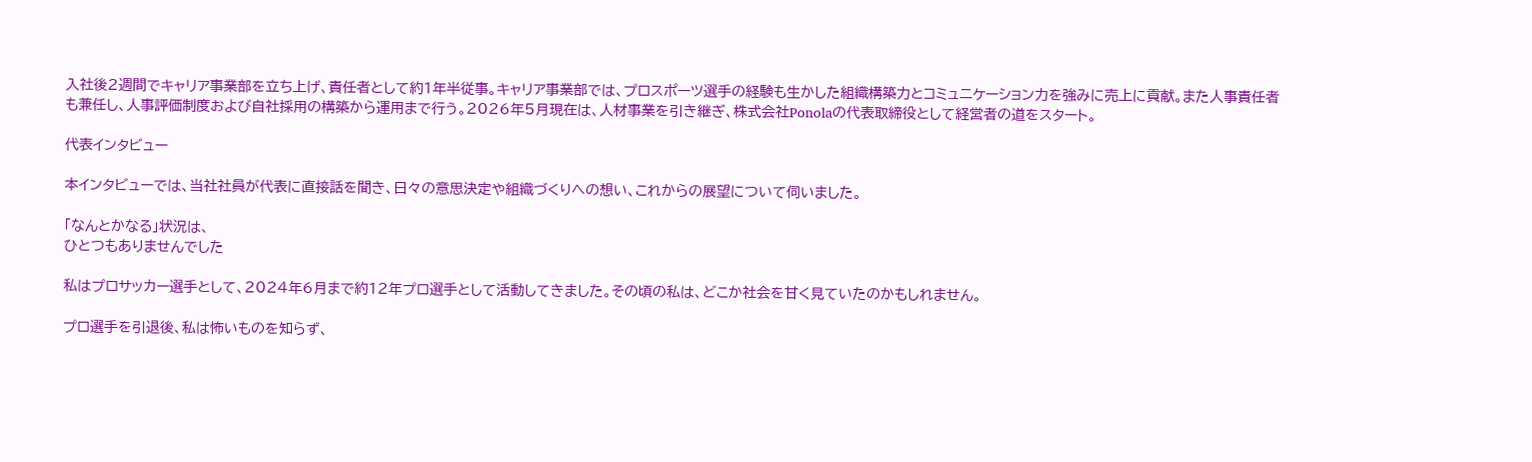入社後2週間でキャリア事業部を立ち上げ、責任者として約1年半従事。キャリア事業部では、プロスポーツ選手の経験も生かした組織構築力とコミュニケーション力を強みに売上に貢献。また人事責任者も兼任し、人事評価制度および自社採用の構築から運用まで行う。2026年5月現在は、人材事業を引き継ぎ、株式会社Ponolaの代表取締役として経営者の道をスタート。

代表インタビュー

本インタビューでは、当社社員が代表に直接話を聞き、日々の意思決定や組織づくりへの想い、これからの展望について伺いました。

「なんとかなる」状況は、
ひとつもありませんでした

私はプロサッカー選手として、2024年6月まで約12年プロ選手として活動してきました。その頃の私は、どこか社会を甘く見ていたのかもしれません。

プロ選手を引退後、私は怖いものを知らず、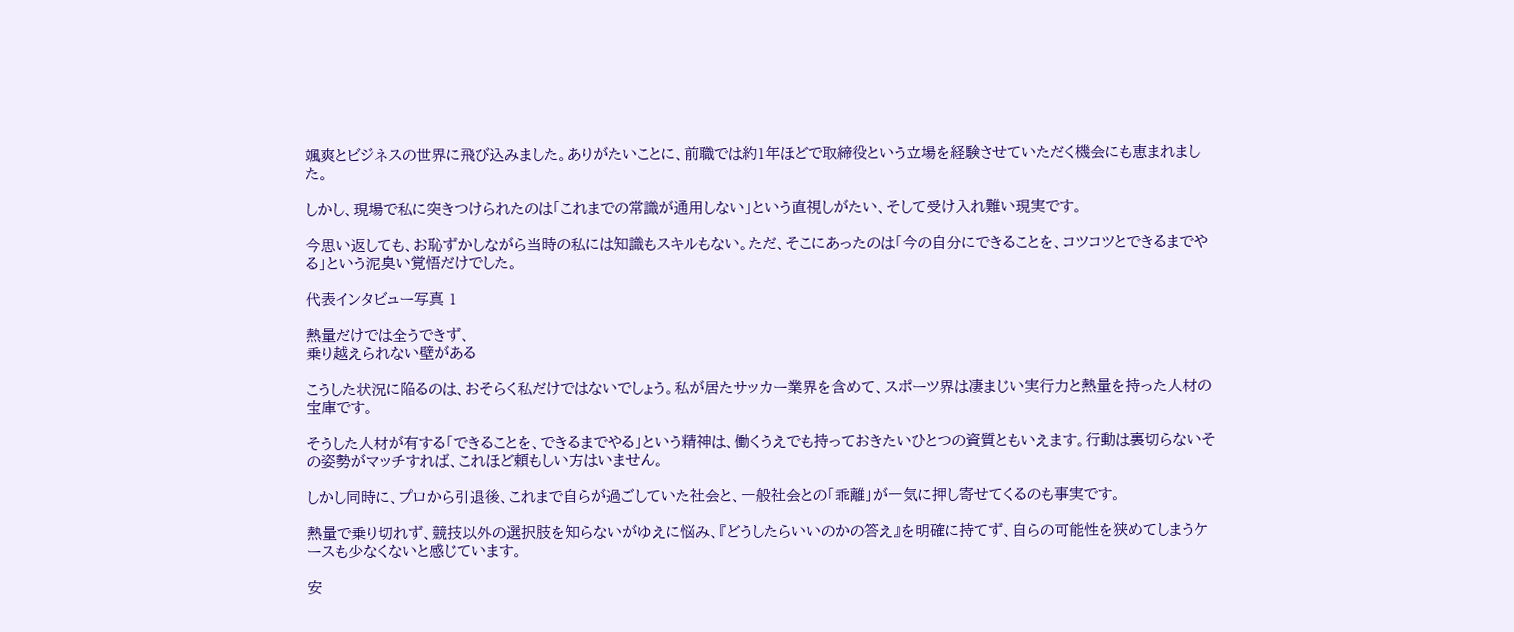颯爽とビジネスの世界に飛び込みました。ありがたいことに、前職では約1年ほどで取締役という立場を経験させていただく機会にも恵まれました。

しかし、現場で私に突きつけられたのは「これまでの常識が通用しない」という直視しがたい、そして受け入れ難い現実です。

今思い返しても、お恥ずかしながら当時の私には知識もスキルもない。ただ、そこにあったのは「今の自分にできることを、コツコツとできるまでやる」という泥臭い覚悟だけでした。

代表インタビュー写真 1

熱量だけでは全うできず、
乗り越えられない壁がある

こうした状況に陥るのは、おそらく私だけではないでしょう。私が居たサッカー業界を含めて、スポーツ界は凄まじい実行力と熱量を持った人材の宝庫です。

そうした人材が有する「できることを、できるまでやる」という精神は、働くうえでも持っておきたいひとつの資質ともいえます。行動は裏切らないその姿勢がマッチすれば、これほど頼もしい方はいません。

しかし同時に、プロから引退後、これまで自らが過ごしていた社会と、一般社会との「乖離」が一気に押し寄せてくるのも事実です。

熱量で乗り切れず、競技以外の選択肢を知らないがゆえに悩み、『どうしたらいいのかの答え』を明確に持てず、自らの可能性を狭めてしまうケースも少なくないと感じています。

安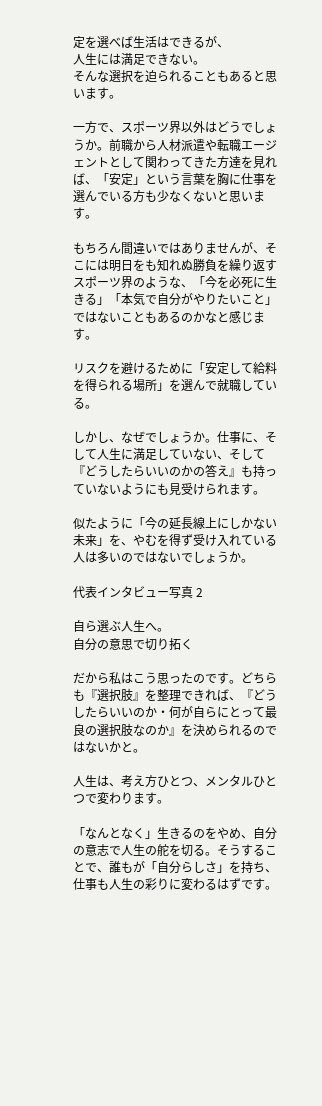定を選べば生活はできるが、
人生には満足できない。
そんな選択を迫られることもあると思います。

一方で、スポーツ界以外はどうでしょうか。前職から人材派遣や転職エージェントとして関わってきた方達を見れば、「安定」という言葉を胸に仕事を選んでいる方も少なくないと思います。

もちろん間違いではありませんが、そこには明日をも知れぬ勝負を繰り返すスポーツ界のような、「今を必死に生きる」「本気で自分がやりたいこと」ではないこともあるのかなと感じます。

リスクを避けるために「安定して給料を得られる場所」を選んで就職している。

しかし、なぜでしょうか。仕事に、そして人生に満足していない、そして『どうしたらいいのかの答え』も持っていないようにも見受けられます。

似たように「今の延長線上にしかない未来」を、やむを得ず受け入れている人は多いのではないでしょうか。

代表インタビュー写真 2

自ら選ぶ人生へ。
自分の意思で切り拓く

だから私はこう思ったのです。どちらも『選択肢』を整理できれば、『どうしたらいいのか・何が自らにとって最良の選択肢なのか』を決められるのではないかと。

人生は、考え方ひとつ、メンタルひとつで変わります。

「なんとなく」生きるのをやめ、自分の意志で人生の舵を切る。そうすることで、誰もが「自分らしさ」を持ち、仕事も人生の彩りに変わるはずです。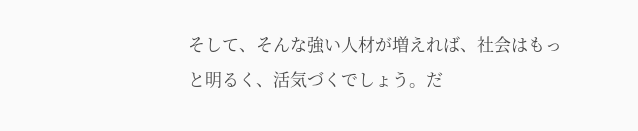そして、そんな強い人材が増えれば、社会はもっと明るく、活気づくでしょう。だ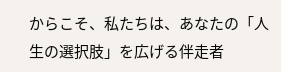からこそ、私たちは、あなたの「人生の選択肢」を広げる伴走者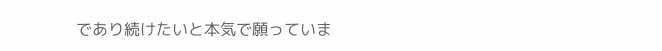であり続けたいと本気で願っていま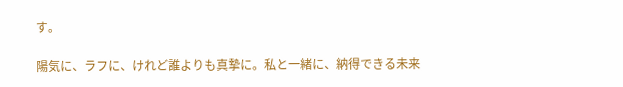す。

陽気に、ラフに、けれど誰よりも真摯に。私と一緒に、納得できる未来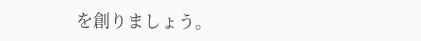を創りましょう。